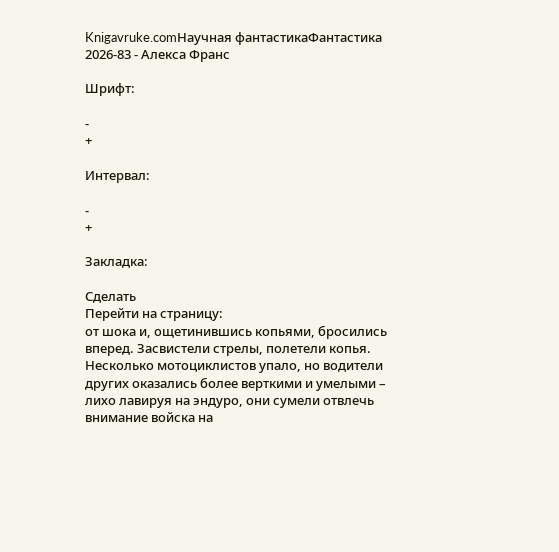Knigavruke.comНаучная фантастикаФантастика 2026-83 - Алекса Франс

Шрифт:

-
+

Интервал:

-
+

Закладка:

Сделать
Перейти на страницу:
от шока и, ощетинившись копьями, бросились вперед. Засвистели стрелы, полетели копья. Несколько мотоциклистов упало, но водители других оказались более верткими и умелыми – лихо лавируя на эндуро, они сумели отвлечь внимание войска на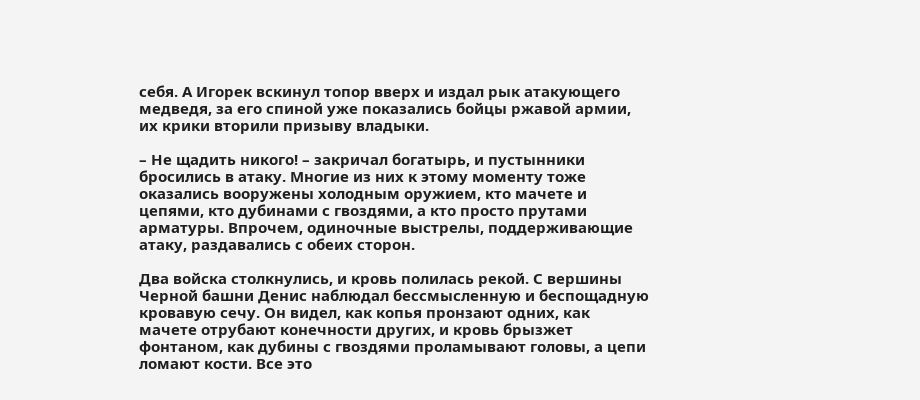себя. А Игорек вскинул топор вверх и издал рык атакующего медведя, за его спиной уже показались бойцы ржавой армии, их крики вторили призыву владыки.

– Не щадить никого! – закричал богатырь, и пустынники бросились в атаку. Многие из них к этому моменту тоже оказались вооружены холодным оружием, кто мачете и цепями, кто дубинами с гвоздями, а кто просто прутами арматуры. Впрочем, одиночные выстрелы, поддерживающие атаку, раздавались с обеих сторон.

Два войска столкнулись, и кровь полилась рекой. С вершины Черной башни Денис наблюдал бессмысленную и беспощадную кровавую сечу. Он видел, как копья пронзают одних, как мачете отрубают конечности других, и кровь брызжет фонтаном, как дубины с гвоздями проламывают головы, а цепи ломают кости. Все это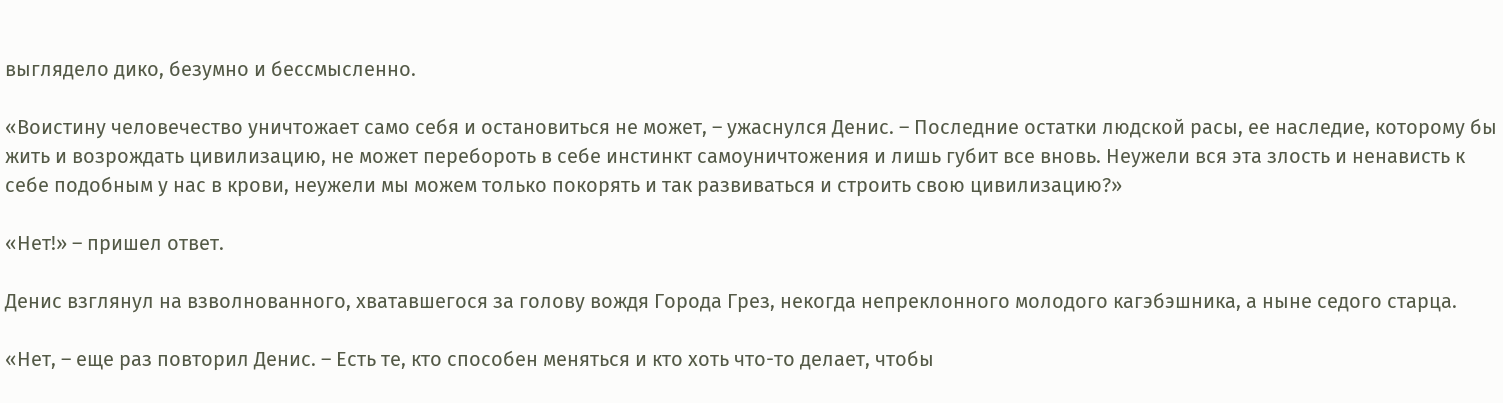выглядело дико, безумно и бессмысленно.

«Воистину человечество уничтожает само себя и остановиться не может, – ужаснулся Денис. – Последние остатки людской расы, ее наследие, которому бы жить и возрождать цивилизацию, не может перебороть в себе инстинкт самоуничтожения и лишь губит все вновь. Неужели вся эта злость и ненависть к себе подобным у нас в крови, неужели мы можем только покорять и так развиваться и строить свою цивилизацию?»

«Нет!» – пришел ответ.

Денис взглянул на взволнованного, хватавшегося за голову вождя Города Грез, некогда непреклонного молодого кагэбэшника, а ныне седого старца.

«Нет, – еще раз повторил Денис. – Есть те, кто способен меняться и кто хоть что-то делает, чтобы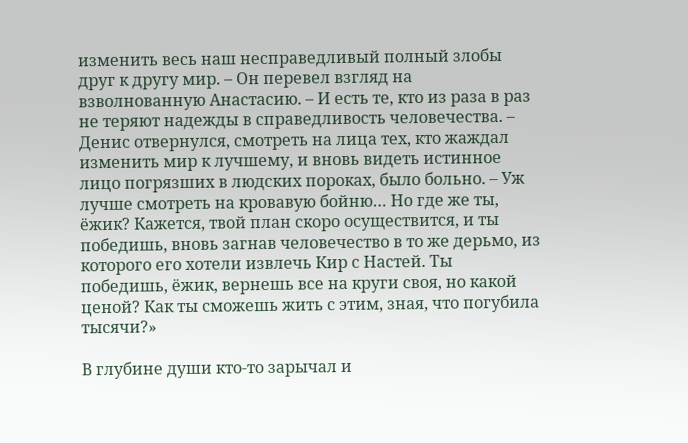изменить весь наш несправедливый полный злобы друг к другу мир. – Он перевел взгляд на взволнованную Анастасию. – И есть те, кто из раза в раз не теряют надежды в справедливость человечества. – Денис отвернулся, смотреть на лица тех, кто жаждал изменить мир к лучшему, и вновь видеть истинное лицо погрязших в людских пороках, было больно. – Уж лучше смотреть на кровавую бойню… Но где же ты, ёжик? Кажется, твой план скоро осуществится, и ты победишь, вновь загнав человечество в то же дерьмо, из которого его хотели извлечь Кир с Настей. Ты победишь, ёжик, вернешь все на круги своя, но какой ценой? Как ты сможешь жить с этим, зная, что погубила тысячи?»

В глубине души кто-то зарычал и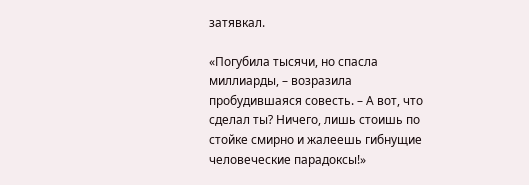затявкал.

«Погубила тысячи, но спасла миллиарды, – возразила пробудившаяся совесть. – А вот, что сделал ты? Ничего, лишь стоишь по стойке смирно и жалеешь гибнущие человеческие парадоксы!»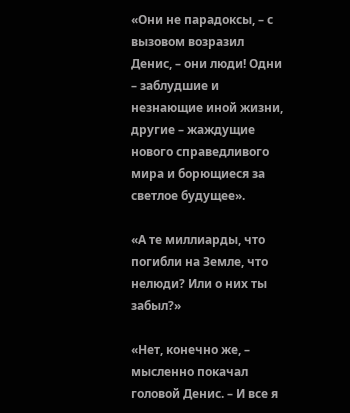«Они не парадоксы, – с вызовом возразил Денис, – они люди! Одни – заблудшие и незнающие иной жизни, другие – жаждущие нового справедливого мира и борющиеся за светлое будущее».

«А те миллиарды, что погибли на Земле, что нелюди? Или о них ты забыл?»

«Нет, конечно же, – мысленно покачал головой Денис. – И все я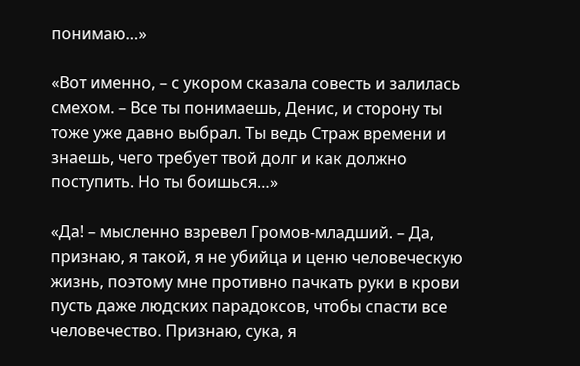понимаю…»

«Вот именно, – с укором сказала совесть и залилась смехом. – Все ты понимаешь, Денис, и сторону ты тоже уже давно выбрал. Ты ведь Страж времени и знаешь, чего требует твой долг и как должно поступить. Но ты боишься…»

«Да! – мысленно взревел Громов-младший. – Да, признаю, я такой, я не убийца и ценю человеческую жизнь, поэтому мне противно пачкать руки в крови пусть даже людских парадоксов, чтобы спасти все человечество. Признаю, сука, я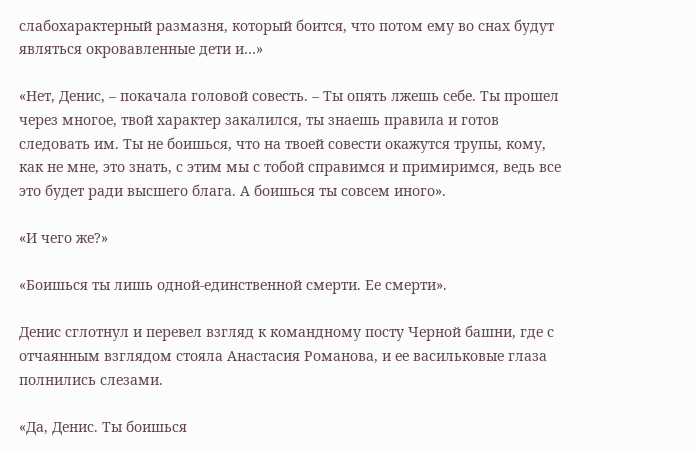слабохарактерный размазня, который боится, что потом ему во снах будут являться окровавленные дети и…»

«Нет, Денис, – покачала головой совесть. – Ты опять лжешь себе. Ты прошел через многое, твой характер закалился, ты знаешь правила и готов следовать им. Ты не боишься, что на твоей совести окажутся трупы, кому, как не мне, это знать, с этим мы с тобой справимся и примиримся, ведь все это будет ради высшего блага. А боишься ты совсем иного».

«И чего же?»

«Боишься ты лишь одной-единственной смерти. Ее смерти».

Денис сглотнул и перевел взгляд к командному посту Черной башни, где с отчаянным взглядом стояла Анастасия Романова, и ее васильковые глаза полнились слезами.

«Да, Денис. Ты боишься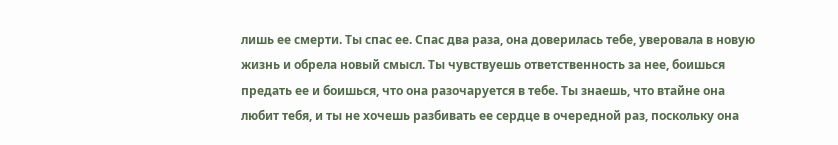лишь ее смерти. Ты спас ее. Спас два раза, она доверилась тебе, уверовала в новую жизнь и обрела новый смысл. Ты чувствуешь ответственность за нее, боишься предать ее и боишься, что она разочаруется в тебе. Ты знаешь, что втайне она любит тебя, и ты не хочешь разбивать ее сердце в очередной раз, поскольку она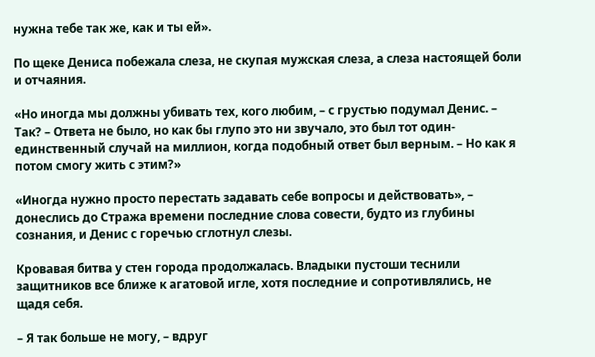нужна тебе так же, как и ты ей».

По щеке Дениса побежала слеза, не скупая мужская слеза, а слеза настоящей боли и отчаяния.

«Но иногда мы должны убивать тех, кого любим, – с грустью подумал Денис. – Так? – Ответа не было, но как бы глупо это ни звучало, это был тот один-единственный случай на миллион, когда подобный ответ был верным. – Но как я потом смогу жить с этим?»

«Иногда нужно просто перестать задавать себе вопросы и действовать», – донеслись до Стража времени последние слова совести, будто из глубины сознания, и Денис с горечью сглотнул слезы.

Кровавая битва у стен города продолжалась. Владыки пустоши теснили защитников все ближе к агатовой игле, хотя последние и сопротивлялись, не щадя себя.

– Я так больше не могу, – вдруг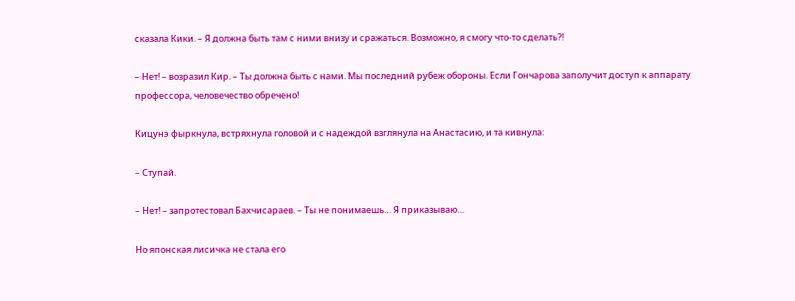сказала Кики. – Я должна быть там с ними внизу и сражаться. Возможно, я смогу что-то сделать?!

– Нет! – возразил Кир. – Ты должна быть с нами. Мы последний рубеж обороны. Если Гончарова заполучит доступ к аппарату профессора, человечество обречено!

Кицунэ фыркнула, встряхнула головой и с надеждой взглянула на Анастасию, и та кивнула:

– Ступай.

– Нет! – запротестовал Бахчисараев. – Ты не понимаешь… Я приказываю…

Но японская лисичка не стала его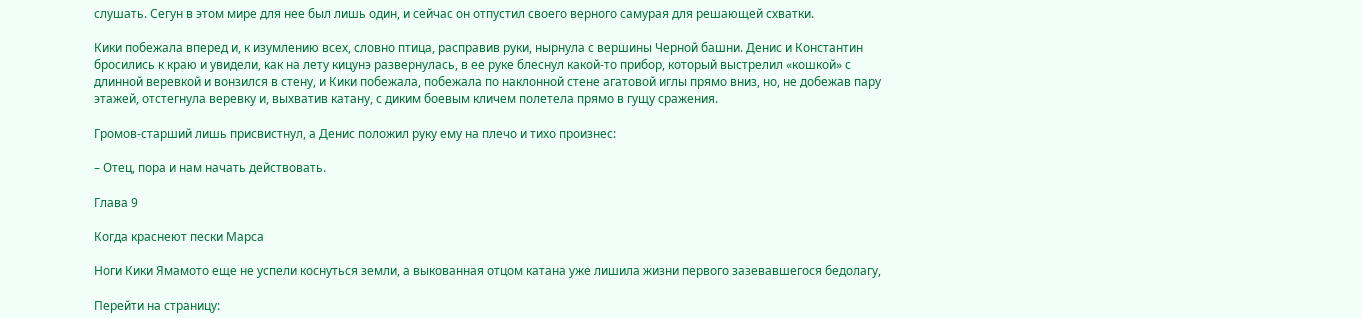слушать. Сегун в этом мире для нее был лишь один, и сейчас он отпустил своего верного самурая для решающей схватки.

Кики побежала вперед и, к изумлению всех, словно птица, расправив руки, нырнула с вершины Черной башни. Денис и Константин бросились к краю и увидели, как на лету кицунэ развернулась, в ее руке блеснул какой-то прибор, который выстрелил «кошкой» с длинной веревкой и вонзился в стену, и Кики побежала, побежала по наклонной стене агатовой иглы прямо вниз, но, не добежав пару этажей, отстегнула веревку и, выхватив катану, с диким боевым кличем полетела прямо в гущу сражения.

Громов-старший лишь присвистнул, а Денис положил руку ему на плечо и тихо произнес:

– Отец, пора и нам начать действовать.

Глава 9

Когда краснеют пески Марса

Ноги Кики Ямамото еще не успели коснуться земли, а выкованная отцом катана уже лишила жизни первого зазевавшегося бедолагу,

Перейти на страницу: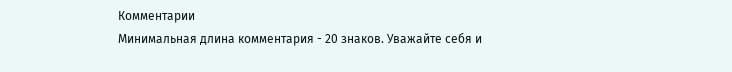Комментарии
Минимальная длина комментария - 20 знаков. Уважайте себя и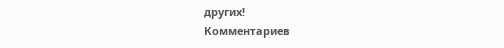других!
Комментариев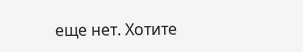еще нет. Хотите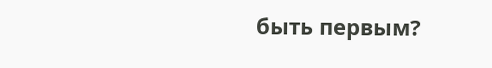быть первым?